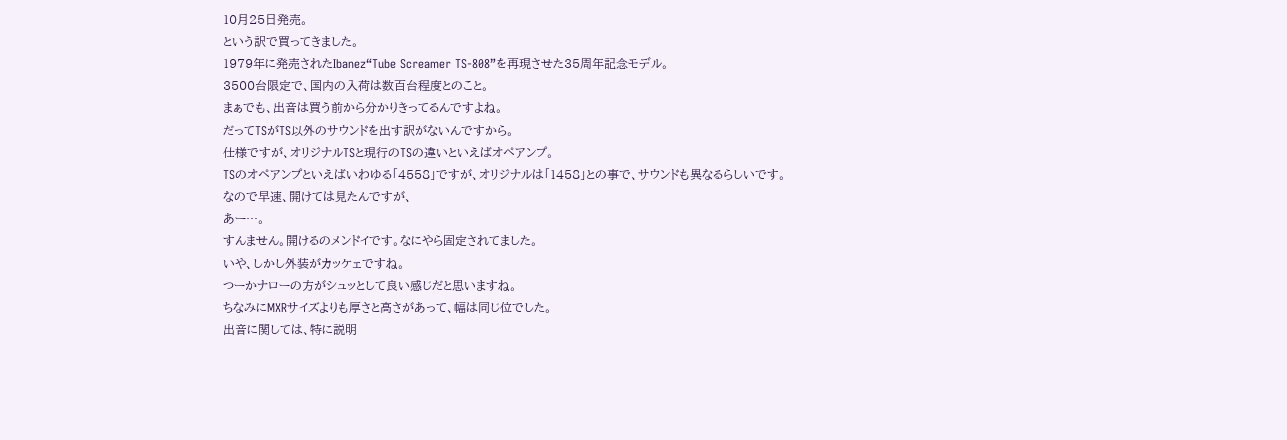10月25日発売。
という訳で買ってきました。
1979年に発売されたIbanez“Tube Screamer TS-808”を再現させた35周年記念モデル。
3500台限定で、国内の入荷は数百台程度とのこと。
まぁでも、出音は買う前から分かりきってるんですよね。
だってTSがTS以外のサウンドを出す訳がないんですから。
仕様ですが、オリジナルTSと現行のTSの違いといえばオペアンプ。
TSのオペアンプといえばいわゆる「4558」ですが、オリジナルは「1458」との事で、サウンドも異なるらしいです。
なので早速、開けては見たんですが、
あー…。
すんません。開けるのメンドイです。なにやら固定されてました。
いや、しかし外装がカッケェですね。
つーかナローの方がシュッとして良い感じだと思いますね。
ちなみにMXRサイズよりも厚さと高さがあって、幅は同じ位でした。
出音に関しては、特に説明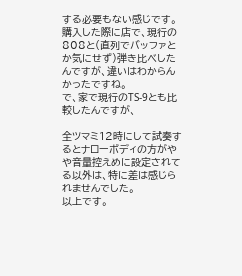する必要もない感じです。
購入した際に店で、現行の808と(直列でバッファとか気にせず)弾き比べしたんですが、違いはわからんかったですね。
で、家で現行のTS-9とも比較したんですが、

全ツマミ12時にして試奏するとナローボディの方がやや音量控えめに設定されてる以外は、特に差は感じられませんでした。
以上です。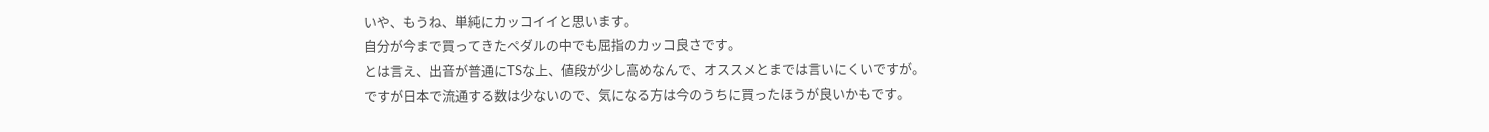いや、もうね、単純にカッコイイと思います。
自分が今まで買ってきたペダルの中でも屈指のカッコ良さです。
とは言え、出音が普通にTSな上、値段が少し高めなんで、オススメとまでは言いにくいですが。
ですが日本で流通する数は少ないので、気になる方は今のうちに買ったほうが良いかもです。